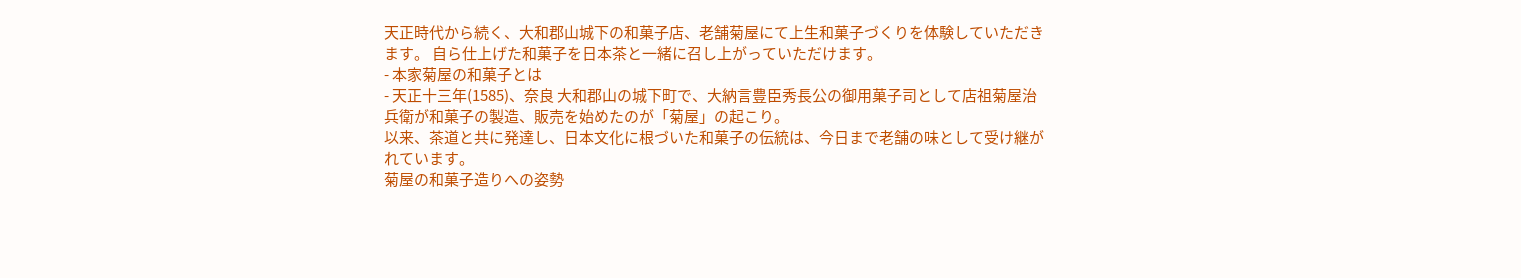天正時代から続く、大和郡山城下の和菓子店、老舗菊屋にて上生和菓子づくりを体験していただきます。 自ら仕上げた和菓子を日本茶と一緒に召し上がっていただけます。
- 本家菊屋の和菓子とは
- 天正十三年(1585)、奈良 大和郡山の城下町で、大納言豊臣秀長公の御用菓子司として店祖菊屋治兵衛が和菓子の製造、販売を始めたのが「菊屋」の起こり。
以来、茶道と共に発達し、日本文化に根づいた和菓子の伝統は、今日まで老舗の味として受け継がれています。
菊屋の和菓子造りへの姿勢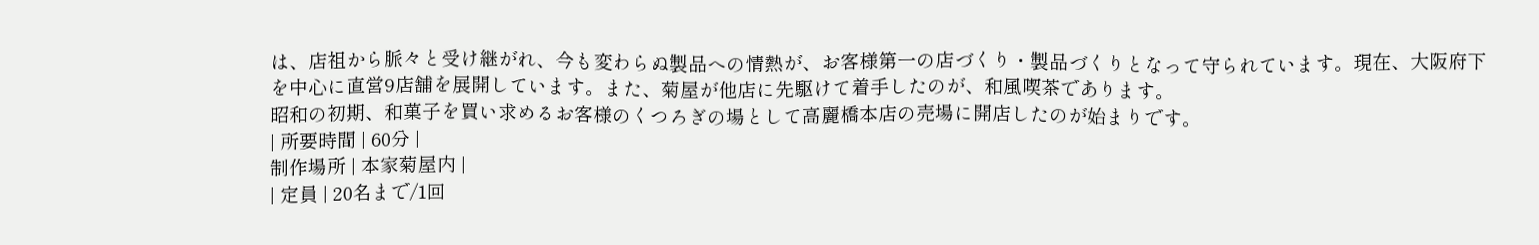は、店祖から脈々と受け継がれ、今も変わらぬ製品への情熱が、お客様第一の店づくり・製品づくりとなって守られています。現在、大阪府下を中心に直営9店舗を展開しています。また、菊屋が他店に先駆けて着手したのが、和風喫茶であります。
昭和の初期、和菓子を買い求めるお客様のくつろぎの場として高麗橋本店の売場に開店したのが始まりです。
| 所要時間 | 60分 |
制作場所 | 本家菊屋内 |
| 定員 | 20名まで/1回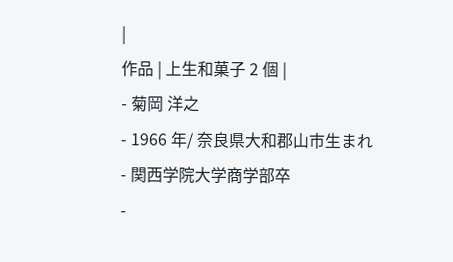|
作品 | 上生和菓子 2 個 |
- 菊岡 洋之
- 1966 年/ 奈良県大和郡山市生まれ
- 関西学院大学商学部卒
-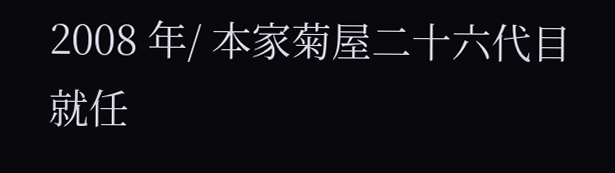2008 年/ 本家菊屋二十六代目就任